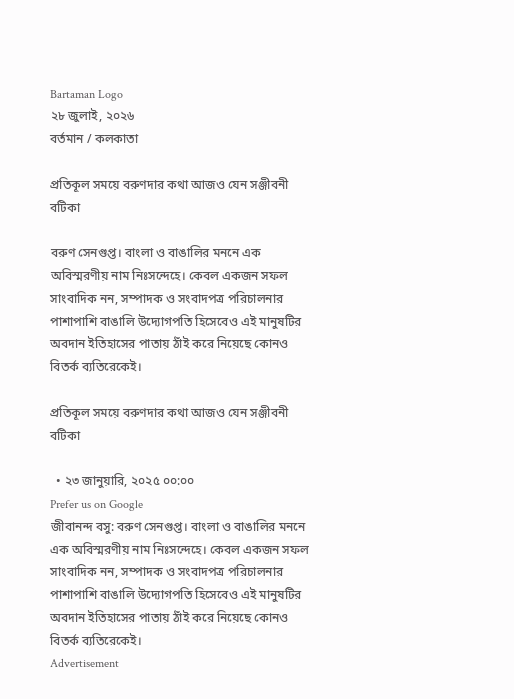Bartaman Logo
২৮ জুলাই, ২০২৬
বর্তমান / কলকাতা

প্রতিকূল সময়ে বরুণদার কথা আজও যেন সঞ্জীবনী বটিকা

বরুণ সেনগুপ্ত। বাংলা ও বাঙালির মননে এক অবিস্মরণীয় নাম নিঃসন্দেহে। কেবল একজন সফল সাংবাদিক নন, সম্পাদক ও সংবাদপত্র পরিচালনার পাশাপাশি বাঙালি উদ্যোগপতি হিসেবেও এই মানুষটির অবদান ইতিহাসের পাতায় ঠাঁই করে নিয়েছে কোনও বিতর্ক ব্যতিরেকেই।

প্রতিকূল সময়ে বরুণদার কথা আজও যেন সঞ্জীবনী বটিকা

  • ২৩ জানুয়ারি, ২০২৫ ০০:০০
Prefer us on Google
জীবানন্দ বসু: বরুণ সেনগুপ্ত। বাংলা ও বাঙালির মননে এক অবিস্মরণীয় নাম নিঃসন্দেহে। কেবল একজন সফল সাংবাদিক নন, সম্পাদক ও সংবাদপত্র পরিচালনার পাশাপাশি বাঙালি উদ্যোগপতি হিসেবেও এই মানুষটির অবদান ইতিহাসের পাতায় ঠাঁই করে নিয়েছে কোনও বিতর্ক ব্যতিরেকেই।
Advertisement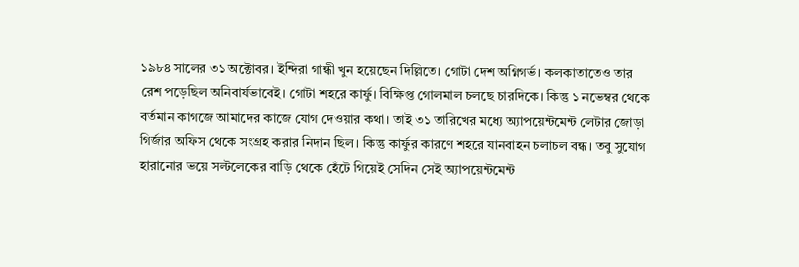১৯৮৪ সালের ৩১ অক্টোবর। ইন্দিরা গান্ধী খুন হয়েছেন দিল্লিতে। গোটা দেশ অগ্নিগর্ভ। কলকাতাতেও তার রেশ পড়েছিল অনিবার্যভাবেই। গোটা শহরে কার্ফু। বিক্ষিপ্ত গোলমাল চলছে চারদিকে। কিন্তু ১ নভেম্বর থেকে বর্তমান কাগজে আমাদের কাজে যোগ দেওয়ার কথা। তাই ৩১ তারিখের মধ্যে অ্যাপয়েন্টমেন্ট লেটার জোড়া গির্জার অফিস থেকে সংগ্রহ করার নিদান ছিল। কিন্তু কার্ফুর কারণে শহরে যানবাহন চলাচল বন্ধ। তবু সুযোগ হারানোর ভয়ে সল্টলেকের বাড়ি থেকে হেঁটে গিয়েই সেদিন সেই অ্যাপয়েন্টমেন্ট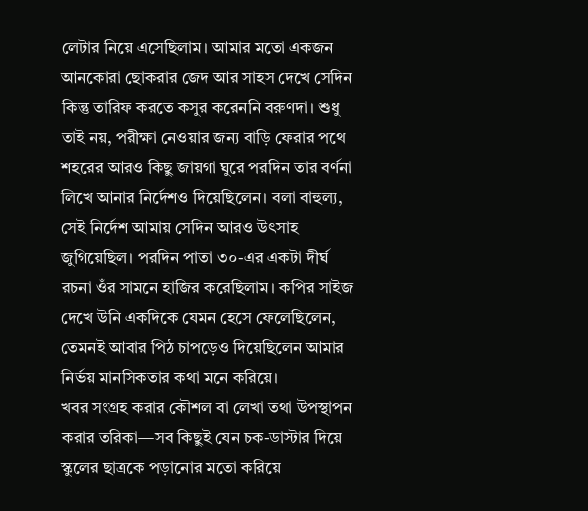লেটার নিয়ে এসেছিলাম। আমার মতো একজন আনকোরা ছোকরার জেদ আর সাহস দেখে সেদিন কিন্তু তারিফ করতে কসুর করেননি বরুণদা। শুধু তাই নয়, পরীক্ষা নেওয়ার জন্য বাড়ি ফেরার পথে শহরের আরও কিছু জায়গা ঘুরে পরদিন তার বর্ণনা লিখে আনার নির্দেশও দিয়েছিলেন। বলা বাহুল্য, সেই নির্দেশ আমায় সেদিন আরও উৎসাহ জুগিয়েছিল। পরদিন পাতা ৩০-এর একটা দীর্ঘ রচনা ওঁর সামনে হাজির করেছিলাম। কপির সাইজ দেখে উনি একদিকে যেমন হেসে ফেলেছিলেন, তেমনই আবার পিঠ চাপড়েও দিয়েছিলেন আমার নির্ভয় মানসিকতার কথা মনে করিয়ে।
খবর সংগ্রহ করার কৌশল বা লেখা তথা উপস্থাপন করার তরিকা—সব কিছুই যেন চক-ডাস্টার দিয়ে স্কুলের ছাত্রকে পড়ানোর মতো করিয়ে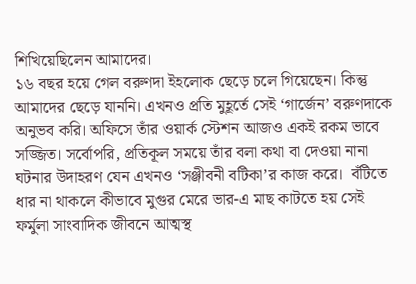শিখিয়েছিলেন আমাদের।
১৬ বছর হয়ে গেল বরুণদা ইহলোক ছেড়ে চলে গিয়েছেন। কিন্তু আমাদের ছেড়ে যাননি। এখনও প্রতি মুহূর্তে সেই ‘গার্জেন’ বরুণদাকে অনুভব করি। অফিসে তাঁর ওয়ার্ক স্টেশন আজও একই রকম ভাবে সজ্জিত। সর্বোপরি, প্রতিকূল সময়ে তাঁর বলা কথা বা দেওয়া নানা ঘটনার উদাহরণ যেন এখনও ‘সঞ্জীবনী বটিকা’র কাজ করে।  বঁটিতে ধার না থাকলে কীভাবে মুগুর মেরে ভার-এ মাছ কাটতে হয় সেই ফর্মুলা সাংবাদিক জীবনে আত্মস্থ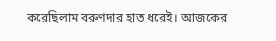করেছিলাম বরুণদার হাত ধরেই। আজকের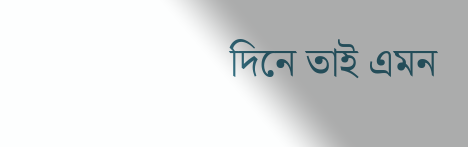দিনে তাই এমন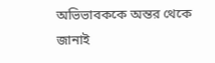অভিভাবককে অন্তর থেকে জানাই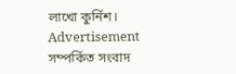লাখো কুর্নিশ।
Advertisement
সম্পর্কিত সংবাদ